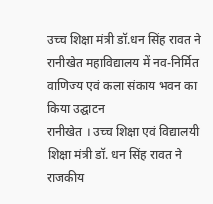उच्च शिक्षा मंत्री डॉ.धन सिंह रावत ने रानीखेत महाविद्यालय में नव-निर्मित वाणिज्य एवं कला संकाय भवन का किया उद्घाटन
रानीखेत । उच्च शिक्षा एवं विद्यालयी शिक्षा मंत्री डॉ. धन सिंह रावत ने राजकीय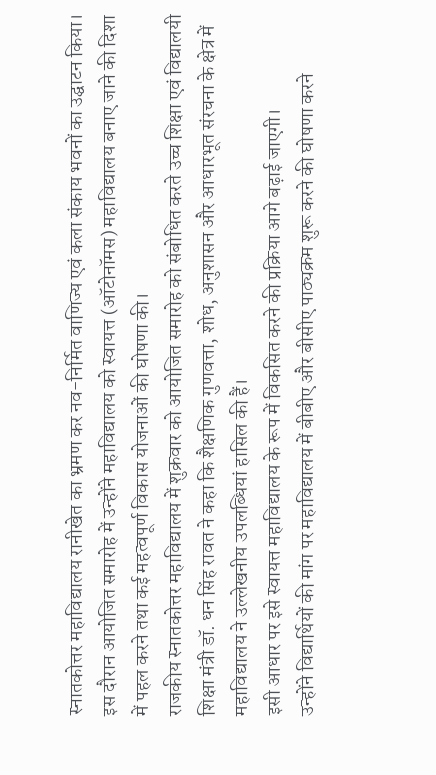स्नातकोत्तर महाविद्यालय रानीखेत का भ्रमण कर नव-निर्मित वाणिज्य एवं कला संकाय भवनों का उद्घाटन किया।
इस दौरान आयोजित समारोह में उन्होंने महाविद्यालय को स्वायत्त (ऑटोनॉमस) महाविद्यालय बनाए जाने की दिशा में पहल करने तथा कई महत्वपूर्ण विकास योजनाओं की घोषणा की।
राजकीय स्नातकोत्तर महाविद्यालय में शुक्रवार को आयोजित समारोह को संबोधित करते उच्च शिक्षा एवं विद्यालयी शिक्षा मंत्री डॉ. धन सिंह रावत ने कहा कि शैक्षणिक गुणवत्ता, शोध, अनुशासन और आधारभूत संरचना के क्षेत्र में महाविद्यालय ने उल्लेखनीय उपलब्धियां हासिल की हैं।
इसी आधार पर इसे स्वायत्त महाविद्यालय के रूप में विकसित करने की प्रक्रिया आगे बढ़ाई जाएगी।
उन्होंने विद्यार्थियों की मांग पर महाविद्यालय में बीबीए और बीसीए पाठ्यक्रम शुरू करने की घोषणा करने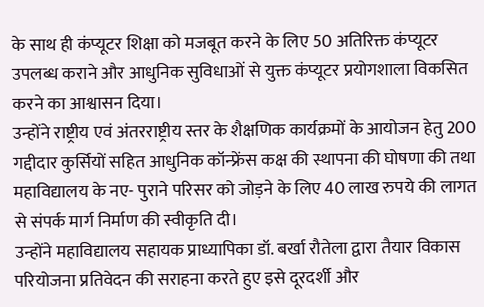के साथ ही कंप्यूटर शिक्षा को मजबूत करने के लिए 50 अतिरिक्त कंप्यूटर उपलब्ध कराने और आधुनिक सुविधाओं से युक्त कंप्यूटर प्रयोगशाला विकसित करने का आश्वासन दिया।
उन्होंने राष्ट्रीय एवं अंतरराष्ट्रीय स्तर के शैक्षणिक कार्यक्रमों के आयोजन हेतु 200 गद्दीदार कुर्सियों सहित आधुनिक कॉन्फ्रेंस कक्ष की स्थापना की घोषणा की तथा महाविद्यालय के नए- पुराने परिसर को जोड़ने के लिए 40 लाख रुपये की लागत से संपर्क मार्ग निर्माण की स्वीकृति दी।
उन्होंने महाविद्यालय सहायक प्राध्यापिका डॉ. बर्खा रौतेला द्वारा तैयार विकास परियोजना प्रतिवेदन की सराहना करते हुए इसे दूरदर्शी और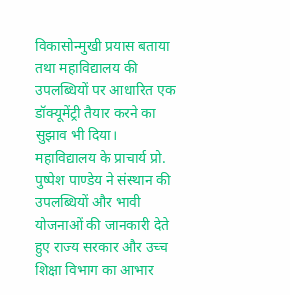विकासोन्मुखी प्रयास बताया तथा महाविद्यालय की उपलब्धियों पर आधारित एक डॉक्यूमेंट्री तैयार करने का सुझाव भी दिया।
महाविद्यालय के प्राचार्य प्रो. पुष्पेश पाण्डेय ने संस्थान की उपलब्धियों और भावी योजनाओं की जानकारी देते हुए राज्य सरकार और उच्च शिक्षा विभाग का आभार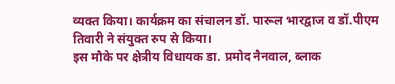व्यक्त किया। कार्यक्रम का संचालन डॉ. पारूल भारद्वाज व डॉ.पीएम तिवारी ने संयुक्त रुप से किया।
इस मौके पर क्षेत्रीय विधायक डा. प्रमोद नैनवाल, ब्लाक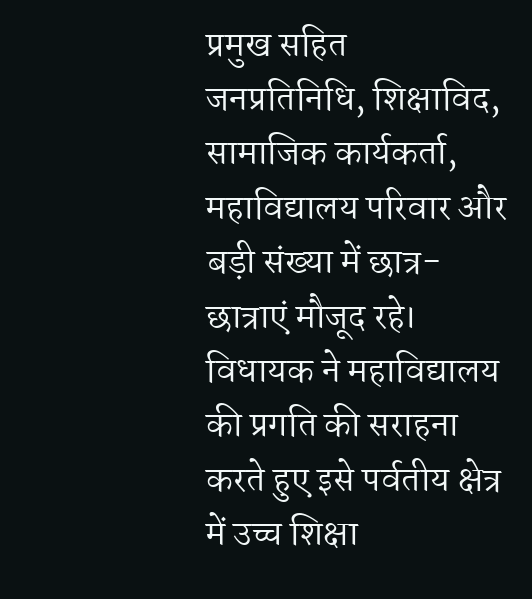प्रमुख सहित जनप्रतिनिधि, शिक्षाविद, सामाजिक कार्यकर्ता, महाविद्यालय परिवार और बड़ी संख्या में छात्र-छात्राएं मौजूद रहे। विधायक ने महाविद्यालय की प्रगति की सराहना करते हुए इसे पर्वतीय क्षेत्र में उच्च शिक्षा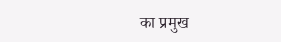का प्रमुख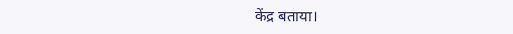केंद्र बताया।